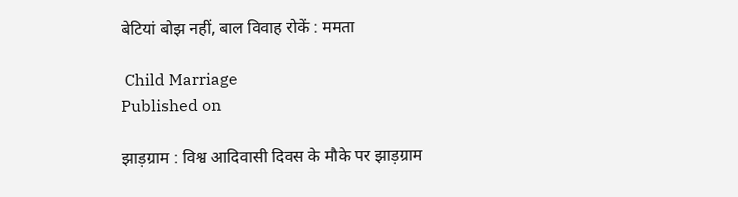बेटियां बोझ नहीं, बाल विवाह रोकें : ममता

 Child Marriage
Published on

झाड़ग्राम : विश्व आदिवासी दिवस के मौके पर झाड़ग्राम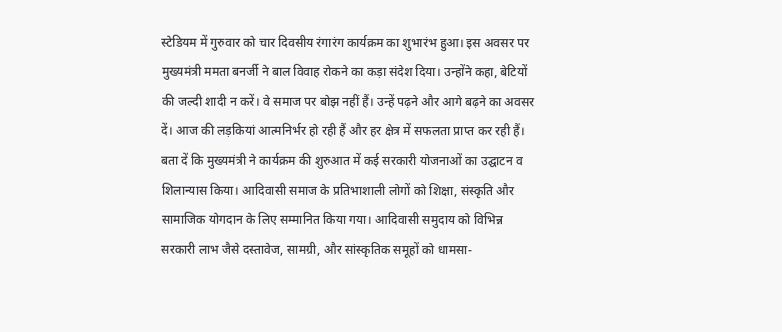स्टेडियम में गुरुवार को चार दिवसीय रंगारंग कार्यक्रम का शुभारंभ हुआ। इस अवसर पर मुख्यमंत्री ममता बनर्जी ने बाल विवाह रोकने का कड़ा संदेश दिया। उन्होंने कहा, बेटियों की जल्दी शादी न करें। वे समाज पर बोझ नहीं हैं। उन्हें पढ़ने और आगे बढ़ने का अवसर दें। आज की लड़कियां आत्मनिर्भर हो रही हैं और हर क्षेत्र में सफलता प्राप्त कर रही हैं। बता दें कि मुख्यमंत्री ने कार्यक्रम की शुरुआत में कई सरकारी योजनाओं का उद्घाटन व शिलान्यास किया। आदिवासी समाज के प्रतिभाशाली लोगों को शिक्षा, संस्कृति और सामाजिक योगदान के लिए सम्मानित किया गया। आदिवासी समुदाय को विभिन्न सरकारी लाभ जैसे दस्तावेज, सामग्री, और सांस्कृतिक समूहों को धामसा-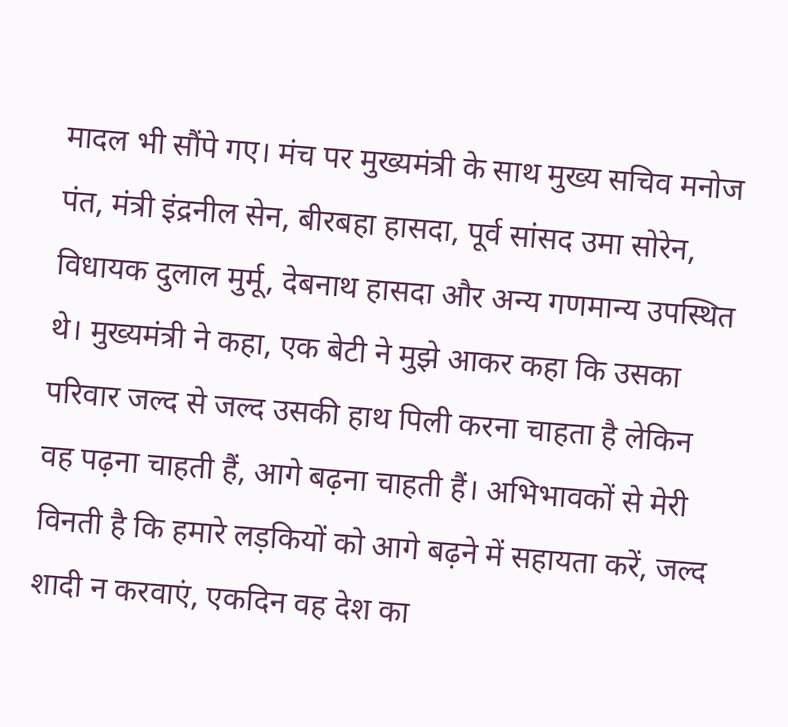मादल भी सौंपे गए। मंच पर मुख्यमंत्री के साथ मुख्य सचिव मनोज पंत, मंत्री इंद्रनील सेन, बीरबहा हासदा, पूर्व सांसद उमा सोरेन, विधायक दुलाल मुर्मू, देबनाथ हासदा और अन्य गणमान्य उपस्थित थे। मुख्यमंत्री ने कहा, एक बेटी ने मुझे आकर कहा कि उसका परिवार जल्द से जल्द उसकी हाथ पिली करना चाहता है लेकिन वह पढ़ना चाहती हैं, आगे बढ़ना चाहती हैं। अभिभावकों से मेरी विनती है कि हमारे लड़कियों को आगे बढ़ने में सहायता करें, जल्द शादी न करवाएं, एकदिन वह देश का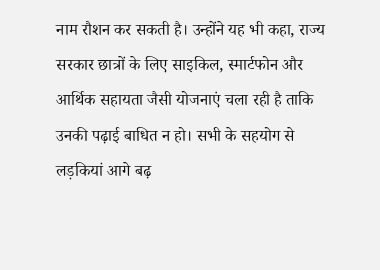नाम रौशन कर सकती है। उन्होंने यह भी कहा, राज्य सरकार छात्रों के लिए साइकिल, स्मार्टफोन और आर्थिक सहायता जैसी योजनाएं चला रही है ताकि उनकी पढ़ाई बाधित न हो। सभी के सहयोग से लड़कियां आगे बढ़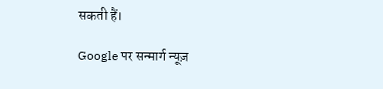सकती हैं।

Google पर सन्मार्ग न्यूज़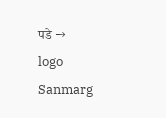पडे →
logo
Sanmarg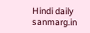Hindi daily
sanmarg.in